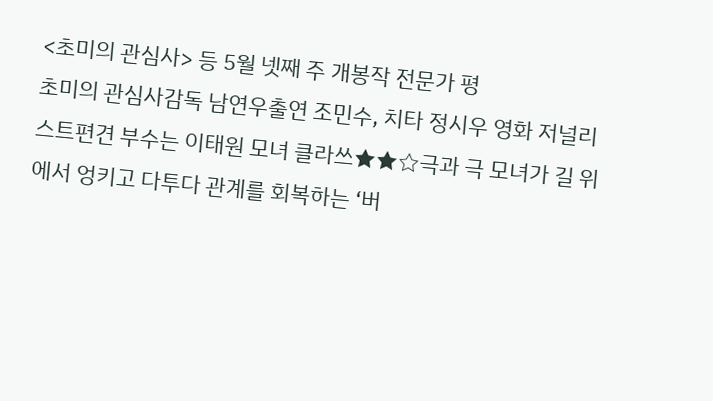<초미의 관심사> 등 5월 넷째 주 개봉작 전문가 평
초미의 관심사감독 남연우출연 조민수, 치타 정시우 영화 저널리스트편견 부수는 이태원 모녀 클라쓰★★☆극과 극 모녀가 길 위에서 엉키고 다투다 관계를 회복하는 ‘버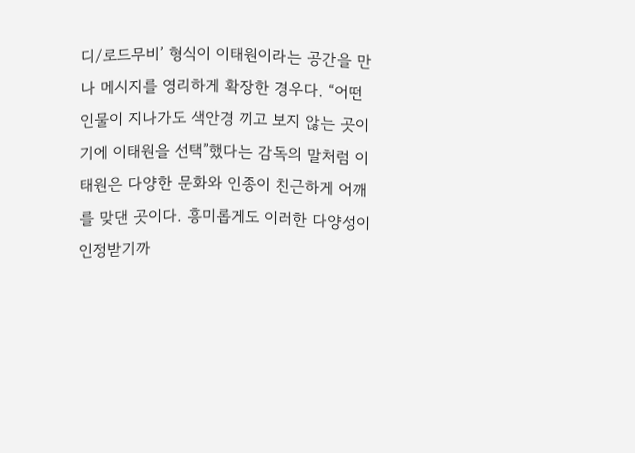디/로드무비’ 형식이 이태원이라는 공간을 만나 메시지를 영리하게 확장한 경우다. “어떤 인물이 지나가도 색안경 끼고 보지 않는 곳이기에 이태원을 선택”했다는 감독의 말처럼 이태원은 다양한 문화와 인종이 친근하게 어깨를 맞댄 곳이다. 흥미롭게도 이러한 다양성이 인정받기까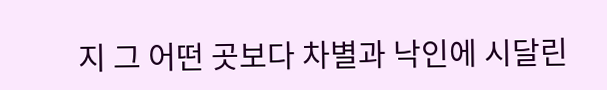지 그 어떤 곳보다 차별과 낙인에 시달린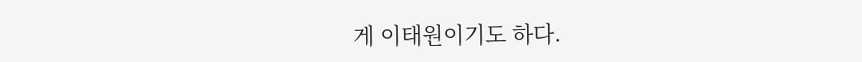게 이태원이기도 하다.